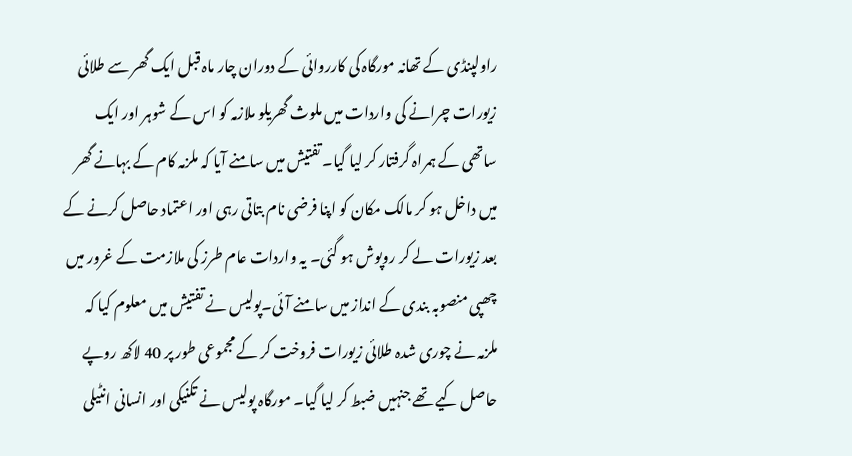راولپنڈی کے تھانہ مورگاہ کی کارروائی کے دوران چار ماہ قبل ایک گھر سے طلائی زیورات چرانے کی واردات میں ملوث گھریلو ملازمہ کو اس کے شوہر اور ایک ساتھی کے ہمراہ گرفتار کر لیا گیا۔ تفتیش میں سامنے آیا کہ ملزمہ کام کے بہانے گھر میں داخل ہو کر مالک مکان کو اپنا فرضی نام بتاتی رہی اور اعتماد حاصل کرنے کے بعد زیورات لے کر روپوش ہو گئی۔ یہ واردات عام طرز کی ملازمت کے غرور میں چھپی منصوبہ بندی کے انداز میں سامنے آئی۔پولیس نے تفتیش میں معلوم کیا کہ ملزمہ نے چوری شدہ طلائی زیورات فروخت کر کے مجموعی طور پر 40 لاکھ روپے حاصل کیے تھے جنہیں ضبط کر لیا گیا۔ مورگاہ پولیس نے تکنیکی اور انسانی انٹیلی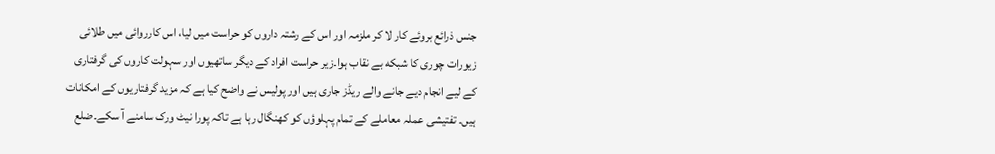جنس ذرائع بروئے کار لا کر ملزمہ اور اس کے رشتہ داروں کو حراست میں لیا، اس کارروائی میں طلائی زیورات چوری کا شبکه بے نقاب ہوا۔زیر حراست افراد کے دیگر ساتھیوں اور سہولت کاروں کی گرفتاری کے لیے انجام دیے جانے والے ریڈز جاری ہیں اور پولیس نے واضح کیا ہے کہ مزید گرفتاریوں کے امکانات ہیں۔ تفتیشی عملہ معاملے کے تمام پہلوؤں کو کھنگال رہا ہے تاکہ پورا نیٹ ورک سامنے آ سکے۔ضلع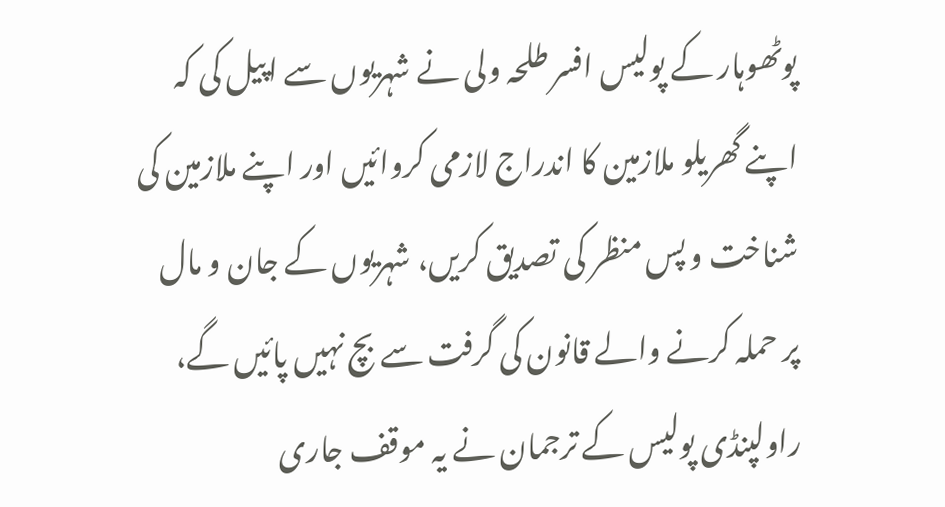پوٹھوہار کے پولیس افسر طلحہ ولی نے شہریوں سے اپیل کی کہ اپنے گھریلو ملازمین کا اندراج لازمی کروائیں اور اپنے ملازمین کی شناخت و پس منظر کی تصدیق کریں، شہریوں کے جان و مال پر حملہ کرنے والے قانون کی گرفت سے بچ نہیں پائیں گے، راولپنڈی پولیس کے ترجمان نے یہ موقف جاری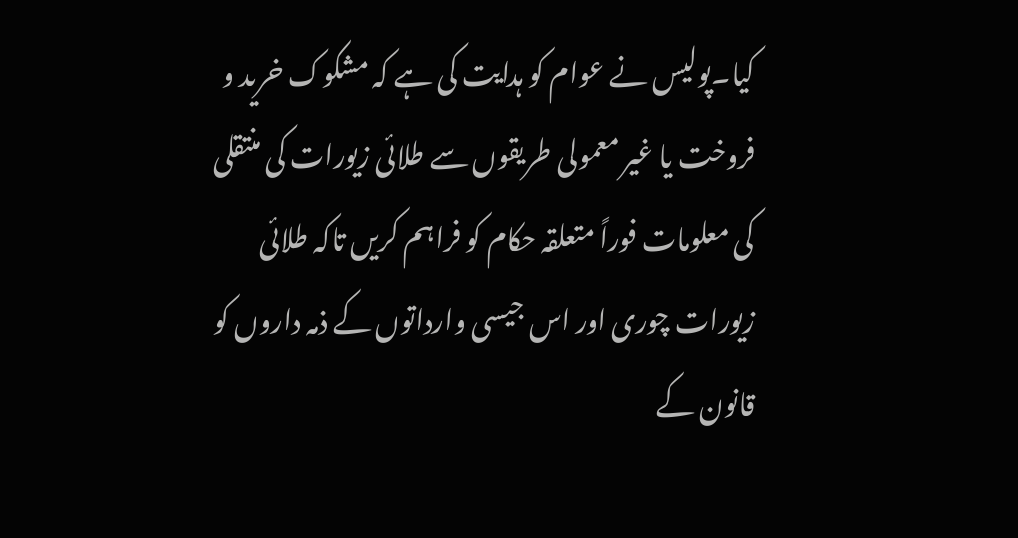کیا۔پولیس نے عوام کو ہدایت کی ہے کہ مشکوک خرید و فروخت یا غیر معمولی طریقوں سے طلائی زیورات کی منتقلی کی معلومات فوراً متعلقہ حکام کو فراہم کریں تاکہ طلائی زیورات چوری اور اس جیسی وارداتوں کے ذمہ داروں کو قانون کے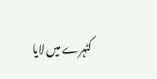کٹہرے میں لایا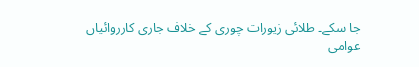جا سکے۔ طلائی زیورات چوری کے خلاف جاری کارروائیاں عوامی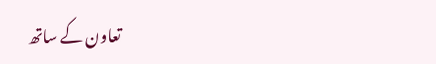تعاون کے ساتھ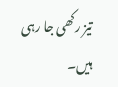تیز رکھی جا رہی ہیں۔